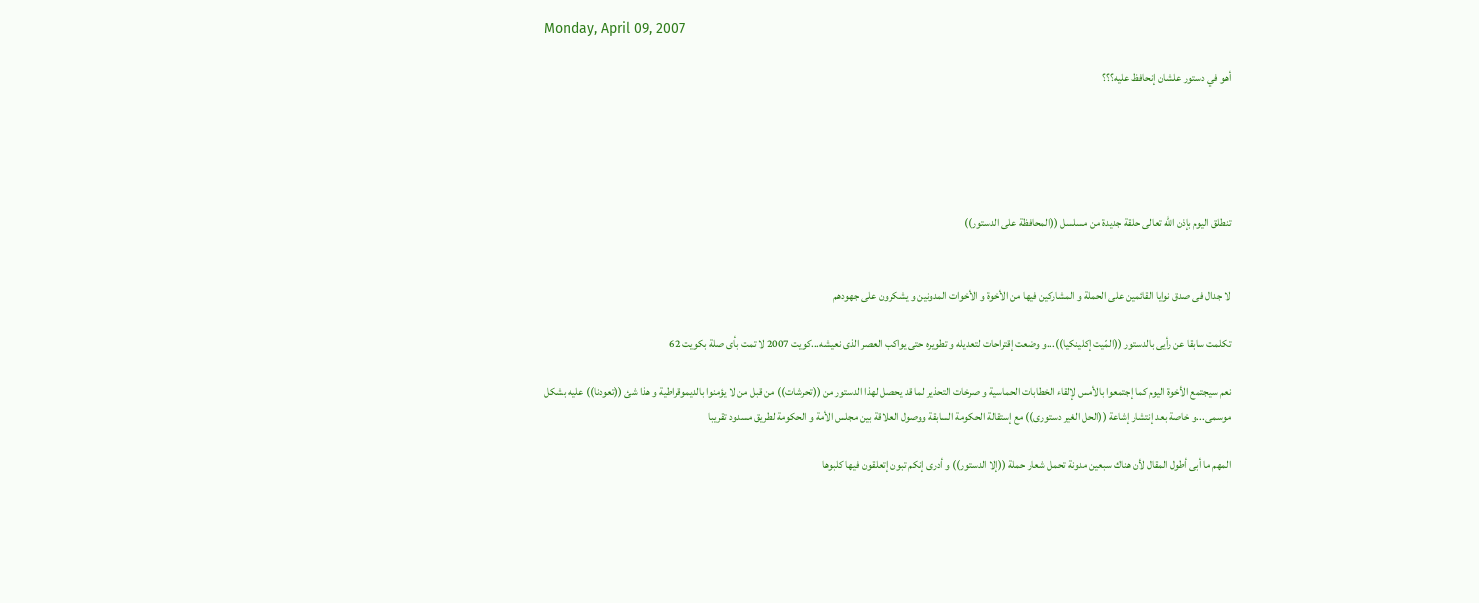Monday, April 09, 2007

أهو في دستور علشان إنحافظ عليه؟؟؟





تنطلق اليوم بإذن الله تعالى حلقة جديدة من مسلسل ((المحافظة على الدستور))


لا جدال فى صدق نوايا القائمين على الحملة و المشاركين فيها من الأخوة و الأخوات المدونين و يشكرون على جهودهم

تكلمت سابقا عن رأيى بالدستور ((المّيت إكلينكيا))...و وضعت إقتراحات لتعديله و تطويره حتى يواكب العصر الذى نعيشه...كويت 2007 لا تمت بأى صلة بكويت 62

نعم سيجتمع الأخوة اليوم كما إجتمعوا بالأمس لإلقاء الخطابات الحماسية و صرخات التحذير لما قد يحصل لهذا الدستور من ((تحرشات)) من قبل من لا يؤمنوا بالديموقراطية و هذا شئ ((تعودنا)) عليه بشكل موسمى...و خاصة بعد إنتشار إشاعة ((الحل الغير دستورى)) مع إستقالة الحكومة السابقة ووصول العلاقة بين مجلس الأمة و الحكومة لطريق مسدود تقريبا

المهم ما أبى أطول المقال لأن هناك سبعين مدونة تحمل شعار حملة ((إلا الدستور)) و أدرى إنكم تبون إتعلقون فيها كلبوها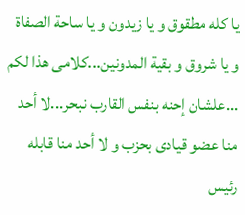يا كله مطقوق و يا زيدون و يا ساحة الصفاة و يا شروق و بقية المدونين...كلامى هذا لكم ...علشان إحنه بنفس القارب نبحر...لا أحد منا عضو قيادى بحزب و لا أحد منا قابله رئيس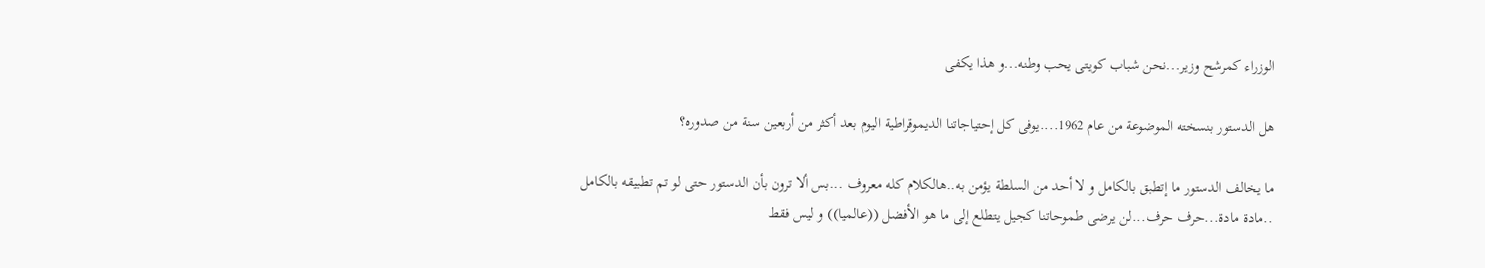الوزراء كمرشح وزير...نحن شباب كويتى يحب وطنه...و هذا يكفى

هل الدستور بنسخته الموضوعة من عام 1962....يوفى كل إحتياجاتنا الديموقراطية اليوم بعد أكثر من أربعين سنة من صدوره؟

ما يخالف الدستور ما إتطبق بالكامل و لا أحد من السلطة يؤمن به..هالكلام كله معروف ...بس ألا ترون بأن الدستور حتى لو تم تطبيقه بالكامل ..مادة مادة...حرف حرف...لن يرضى طموحاتنا كجيل يتطلع إلى ما هو الأفضل ((عالميا)) و ليس فقط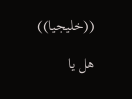((خليجيا))

هل يا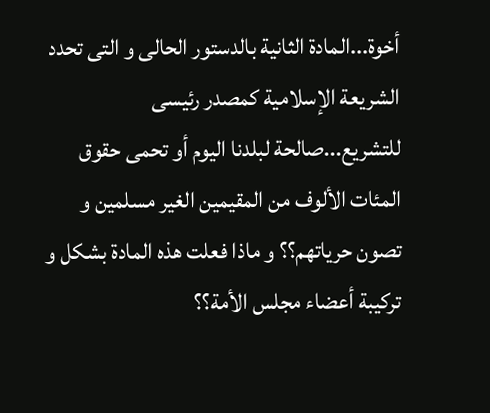أخوة...المادة الثانية بالدستور الحالى و التى تحدد الشريعة الإسلامية كمصدر رئيسى للتشريع...صالحة لبلدنا اليوم أو تحمى حقوق المئات الألوف من المقيمين الغير مسلمين و تصون حرياتهم؟؟ و ماذا فعلت هذه المادة بشكل و تركيبة أعضاء مجلس الأمة؟؟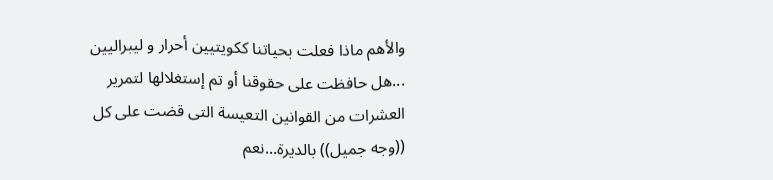والأهم ماذا فعلت بحياتنا ككويتيين أحرار و ليبراليين ...هل حافظت على حقوقنا أو تم إستغلالها لتمرير العشرات من القوانين التعيسة التى قضت على كل ((وجه جميل)) بالديرة...نعم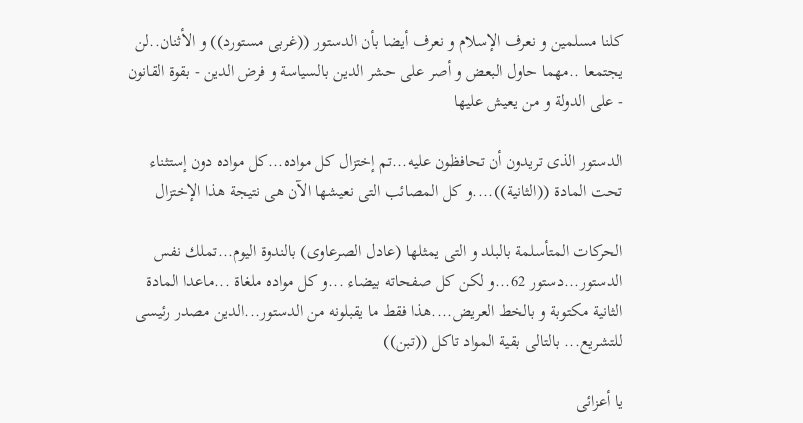كلنا مسلمين و نعرف الإسلام و نعرف أيضا بأن الدستور ((غربى مستورد)) و الأثنان..لن يجتمعا ..مهما حاول البعض و أصر على حشر الدين بالسياسة و فرض الدين - بقوة القانون - على الدولة و من يعيش عليها

الدستور الذى تريدون أن تحافظون عليه...تم إختزال كل مواده...كل مواده دون إستثناء تحت المادة ((الثانية))....و كل المصائب التى نعيشها الآن هى نتيجة هذا الإختزال

الحركات المتأسلمة بالبلد و التى يمثلها (عادل الصرعاوى) بالندوة اليوم...تملك نفس الدستور...دستور 62...و لكن كل صفحاته بيضاء ...و كل مواده ملغاة ...ماعدا المادة الثانية مكتوبة و بالخط العريض....هذا فقط ما يقبلونه من الدستور...الدين مصدر رئيسى للتشريع... بالتالى بقية المواد تاكل ((تبن))

يا أعزائى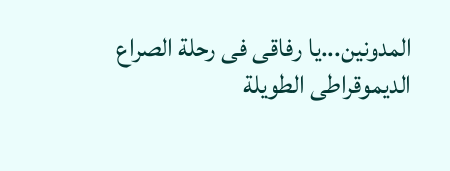المدونين...يا رفاقى فى رحلة الصراع الديموقراطى الطويلة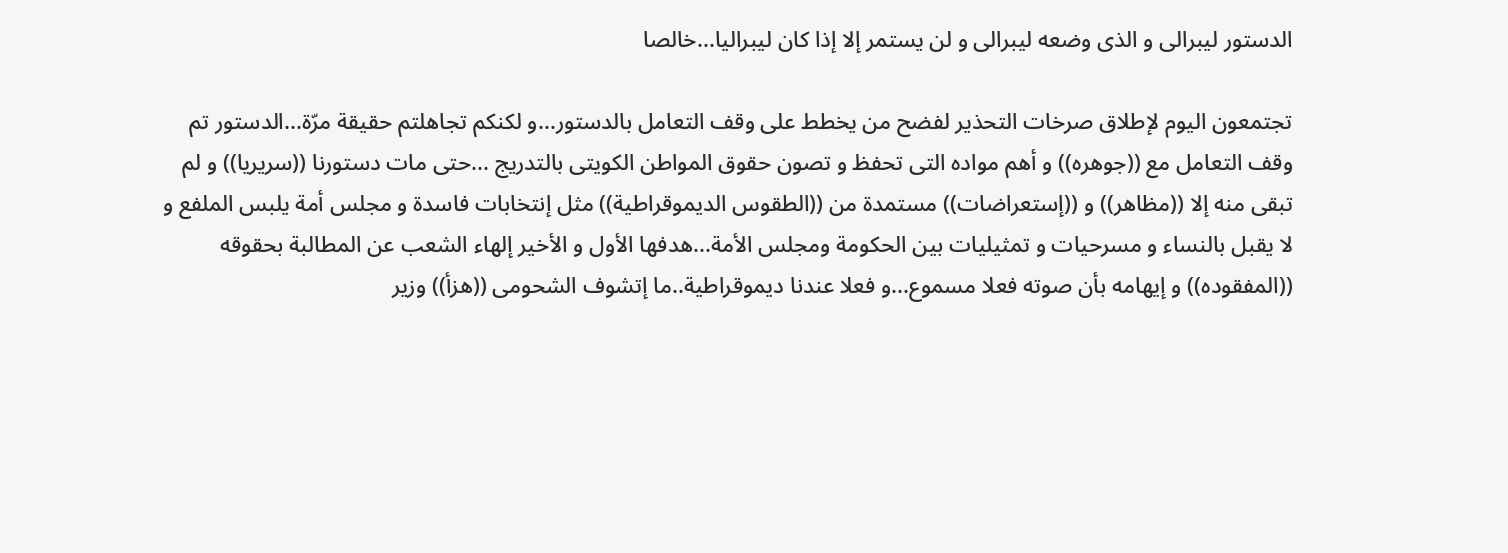الدستور ليبرالى و الذى وضعه ليبرالى و لن يستمر إلا إذا كان ليبراليا...خالصا

تجتمعون اليوم لإطلاق صرخات التحذير لفضح من يخطط على وقف التعامل بالدستور...و لكنكم تجاهلتم حقيقة مرّة...الدستور تم وقف التعامل مع ((جوهره)) و أهم مواده التى تحفظ و تصون حقوق المواطن الكويتى بالتدريج ...حتى مات دستورنا ((سريريا)) و لم تبقى منه إلا ((مظاهر)) و ((إستعراضات)) مستمدة من ((الطقوس الديموقراطية)) مثل إنتخابات فاسدة و مجلس أمة يلبس الملفع و لا يقبل بالنساء و مسرحيات و تمثيليات بين الحكومة ومجلس الأمة...هدفها الأول و الأخير إلهاء الشعب عن المطالبة بحقوقه ((المفقوده)) و إيهامه بأن صوته فعلا مسموع...و فعلا عندنا ديموقراطية..ما إتشوف الشحومى ((هزأ)) وزير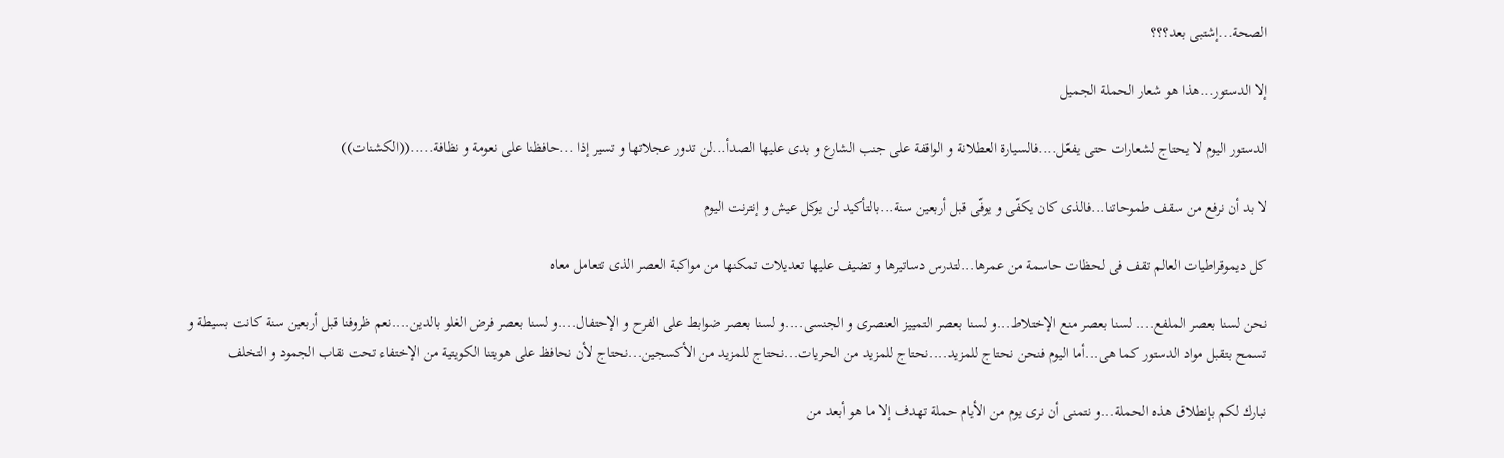الصحة...إشتبى بعد؟؟؟

إلا الدستور...هذا هو شعار الحملة الجميل

الدستور اليوم لا يحتاج لشعارات حتى يفعّل....فالسيارة العطلانة و الواقفة على جنب الشارع و بدى عليها الصدأ...لن تدور عجلاتها و تسير إذا ...حافظنا على نعومة و نظافة.....((الكشنات))

لا بد أن نرفع من سقف طموحاتنا...فالذى كان يكفّى و يوفّى قبل أربعين سنة...بالتأكيد لن يوكل عيش و إنترنت اليوم

كل ديموقراطيات العالم تقف فى لحظات حاسمة من عمرها...لتدرس دساتيرها و تضيف عليها تعديلات تمكنها من مواكبة العصر الذى تتعامل معاه

نحن لسنا بعصر الملفع.... لسنا بعصر منع الإختلاط...و لسنا بعصر التمييز العنصرى و الجنسى....و لسنا بعصر ضوابط على الفرح و الإحتفال....و لسنا بعصر فرض الغلو بالدين....نعم ظروفنا قبل أربعين سنة كانت بسيطة و تسمح بتقبل مواد الدستور كما هى...أما اليوم فنحن نحتاج للمزيد....نحتاج للمزيد من الحريات...نحتاج للمزيد من الأكسجين...نحتاج لأن نحافظ على هويتنا الكويتية من الإختفاء تحت نقاب الجمود و التخلف

نبارك لكم بإنطلاق هذه الحملة...و نتمنى أن نرى يوم من الأيام حملة تهدف إلا ما هو أبعد من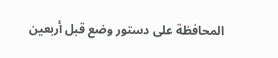المحافظة على دستور وضع قبل أربعين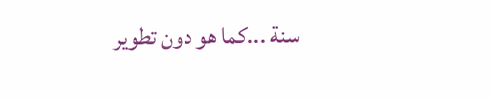سنة ...كما هو دون تطوير